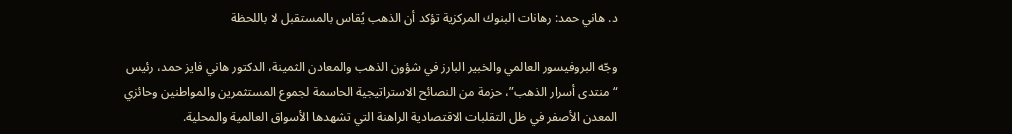د. هاني حمد: رهانات البنوك المركزية تؤكد أن الذهب يُقاس بالمستقبل لا باللحظة

وجّه البروفيسور العالمي والخبير البارز في شؤون الذهب والمعادن الثمينة، الدكتور هاني فايز حمد، رئيس “منتدى أسرار الذهب”، حزمة من النصائح الاستراتيجية الحاسمة لجموع المستثمرين والمواطنين وحائزي المعدن الأصفر في ظل التقلبات الاقتصادية الراهنة التي تشهدها الأسواق العالمية والمحلية.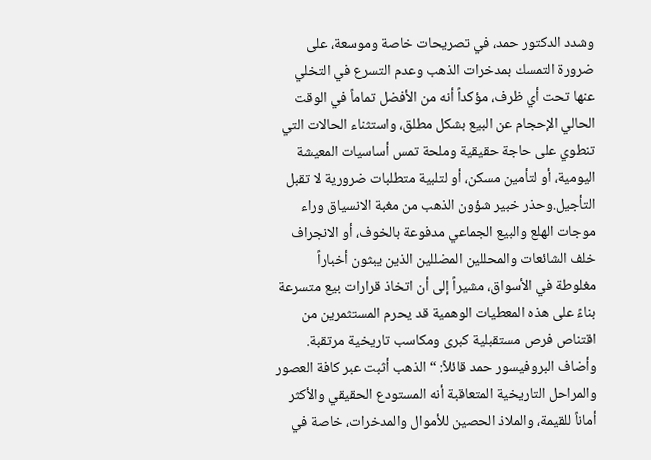وشدد الدكتور حمد، في تصريحات خاصة وموسعة، على ضرورة التمسك بمدخرات الذهب وعدم التسرع في التخلي عنها تحت أي ظرف، مؤكداً أنه من الأفضل تماماً في الوقت الحالي الإحجام عن البيع بشكل مطلق، واستثناء الحالات التي تنطوي على حاجة حقيقية وملحة تمس أساسيات المعيشة اليومية، أو لتأمين مسكن، أو لتلبية متطلبات ضرورية لا تقبل التأجيل.وحذر خبير شؤون الذهب من مغبة الانسياق وراء موجات الهلع والبيع الجماعي مدفوعة بالخوف، أو الانجراف خلف الشائعات والمحللين المضللين الذين يبثون أخباراً مغلوطة في الأسواق، مشيراً إلى أن اتخاذ قرارات بيع متسرعة بناءً على هذه المعطيات الوهمية قد يحرم المستثمرين من اقتناص فرص مستقبلية كبرى ومكاسب تاريخية مرتقبة.
وأضاف البروفيسور حمد قائلاً: “الذهب أثبت عبر كافة العصور والمراحل التاريخية المتعاقبة أنه المستودع الحقيقي والأكثر أماناً للقيمة، والملاذ الحصين للأموال والمدخرات، خاصة في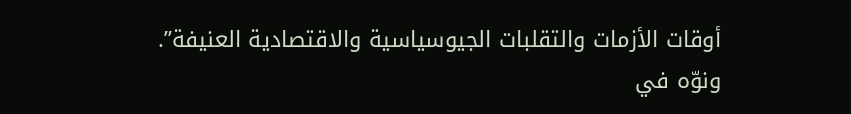أوقات الأزمات والتقلبات الجيوسياسية والاقتصادية العنيفة”.
ونوّه في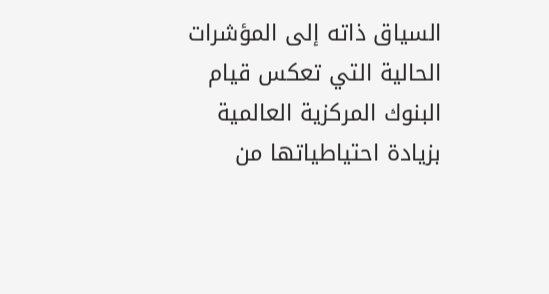السياق ذاته إلى المؤشرات الحالية التي تعكس قيام البنوك المركزية العالمية بزيادة احتياطياتها من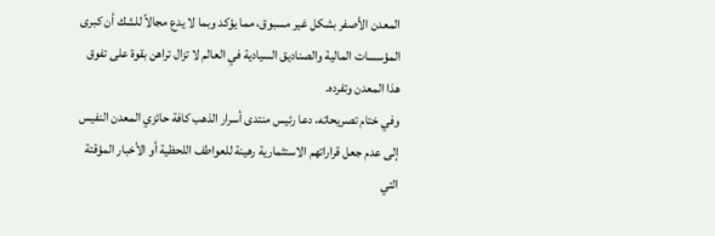المعدن الأصفر بشكل غير مسبوق، مما يؤكد وبما لا يدع مجالاً للشك أن كبرى المؤسسات المالية والصناديق السيادية في العالم لا تزال تراهن بقوة على تفوق هذا المعدن وتفرده.
وفي ختام تصريحاته، دعا رئيس منتدى أسرار الذهب كافة حائزي المعدن النفيس إلى عدم جعل قراراتهم الاستثمارية رهينة للعواطف اللحظية أو الأخبار المؤقتة التي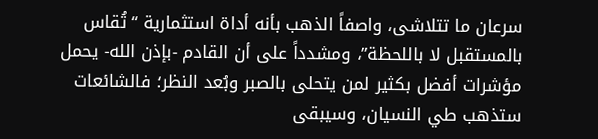سرعان ما تتلاشى، واصفاً الذهب بأنه أداة استثمارية “تُقاس بالمستقبل لا باللحظة”، ومشدداً على أن القادم -بإذن الله- يحمل مؤشرات أفضل بكثير لمن يتحلى بالصبر وبُعد النظر؛ فالشائعات ستذهب طي النسيان، وسيبقى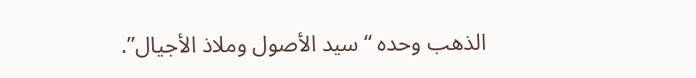الذهب وحده “سيد الأصول وملاذ الأجيال”.